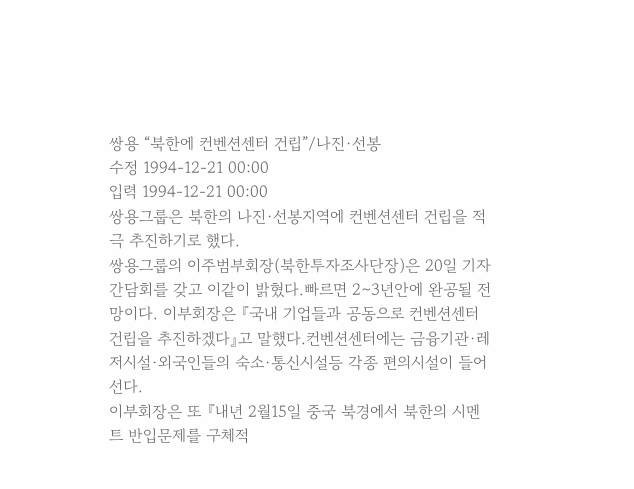쌍용 “북한에 컨벤션센터 건립”/나진·선봉
수정 1994-12-21 00:00
입력 1994-12-21 00:00
쌍용그룹은 북한의 나진·선봉지역에 컨벤션센터 건립을 적극 추진하기로 했다.
쌍용그룹의 이주범부회장(북한투자조사단장)은 20일 기자간담회를 갖고 이같이 밝혔다.빠르면 2∼3년안에 완공될 전망이다. 이부회장은 『국내 기업들과 공동으로 컨벤션센터 건립을 추진하겠다』고 말했다.컨벤션센터에는 금융기관·레저시설·외국인들의 숙소·통신시설등 각종 편의시설이 들어선다.
이부회장은 또 『내년 2월15일 중국 북경에서 북한의 시멘트 반입문제를 구체적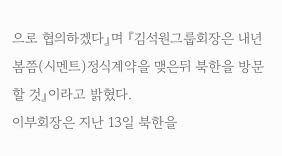으로 협의하겠다』며 『김석원그룹회장은 내년 봄쯤(시멘트)정식계약을 맺은뒤 북한을 방문할 것』이라고 밝혔다.
이부회장은 지난 13일 북한을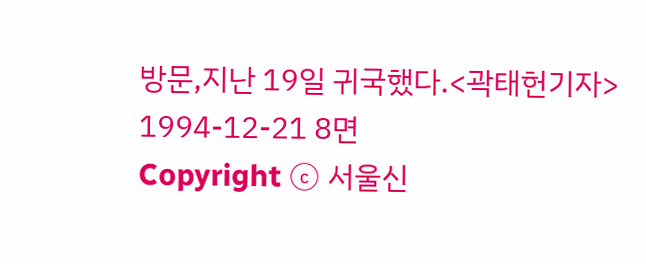방문,지난 19일 귀국했다.<곽태헌기자>
1994-12-21 8면
Copyright ⓒ 서울신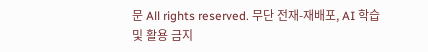문 All rights reserved. 무단 전재-재배포, AI 학습 및 활용 금지